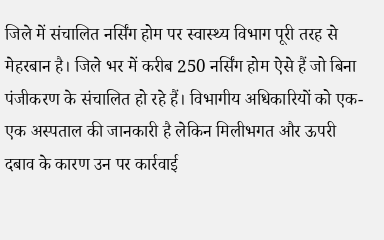जिले में संचालित नर्सिंग होम पर स्वास्थ्य विभाग पूरी तरह से मेहरबान है। जिले भर में करीब 250 नर्सिंग होम ऐसे हैं जो बिना पंजीकरण के संचालित हो रहे हैं। विभागीय अधिकारियों को एक-एक अस्पताल की जानकारी है लेकिन मिलीभगत और ऊपरी दबाव के कारण उन पर कार्रवाई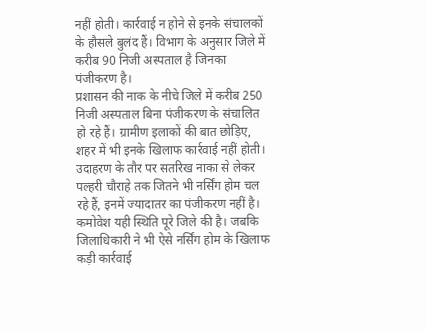नहीं होती। कार्रवाई न होने से इनके संचालकों के हौसले बुलंद हैं। विभाग के अनुसार जिले में करीब 90 निजी अस्पताल है जिनका पंजीकरण है।
प्रशासन की नाक के नीचे जिले में करीब 250 निजी अस्पताल बिना पंजीकरण के संचालित हो रहे हैं। ग्रामीण इलाकों की बात छोड़िए, शहर में भी इनके खिलाफ कार्रवाई नहीं होती। उदाहरण के तौर पर सतरिख नाका से लेकर पल्हरी चौराहे तक जितने भी नर्सिंग होम चल रहे हैं, इनमें ज्यादातर का पंजीकरण नहीं है।
कमोवेश यही स्थिति पूरे जिले की है। जबकि जिलाधिकारी ने भी ऐसे नर्सिंग होम के खिलाफ कड़ी कार्रवाई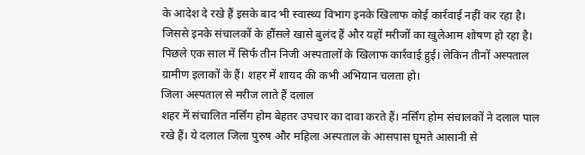के आदेश दे रखे हैं इसके बाद भी स्वास्थ्य विभाग इनके खिलाफ कोई कार्रवाई नहीं कर रहा है।
जिससे इनके संचालकों के हौंसले खासे बुलंद हैं और यहों मरीजों का खुलेआम शोषण हो रहा है। पिछले एक साल में सिर्फ तीन निजी अस्पतालों के खिलाफ कार्रवाई हुई। लेकिन तीनों अस्पताल ग्रामीण इलाकों के हैं। शहर में शायद की कभी अभियान चलता हो।
जिला अस्पताल से मरीज लाते हैं दलाल
शहर में संचालित नर्सिंग होम बेहतर उपचार का दावा करते हैं। नर्सिंग होम संचालकों ने दलाल पाल रखे हैं। ये दलाल जिला पुरुष और महिला अस्पताल के आसपास घूमते आसानी से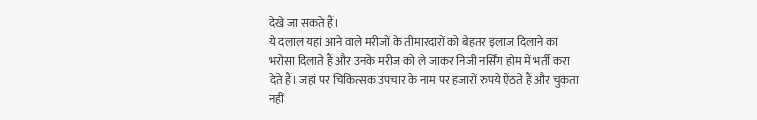देखे जा सकते हैं।
ये दलाल यहां आने वाले मरीजों के तीमारदारों को बेहतर इलाज दिलाने का भरोसा दिलाते हैं और उनके मरीज को ले जाकर निजी नर्सिंग होम में भर्ती करा देते हैं। जहां पर चिकित्सक उपचार के नाम पर हजारों रुपये ऐंठते हैं और चुकता नहीं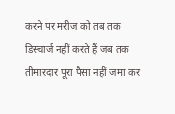करने पर मरीज को तब तक डिस्चार्ज नहीं करते हैं जब तक तीमारदार पूरा पैसा नहीं जमा कर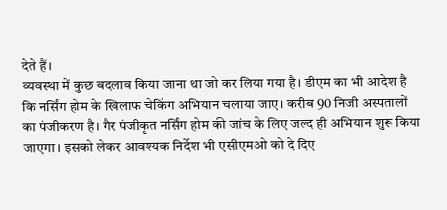देते हैं।
व्यवस्था में कुछ बदलाव किया जाना था जो कर लिया गया है। डीएम का भी आदेश है कि नर्सिंग होम के खिलाफ चेकिंग अभियान चलाया जाए। करीब 90 निजी अस्पतालों का पंजीकरण है। गैर पंजीकृत नर्सिंग होम की जांच के लिए जल्द ही अभियान शुरू किया जाएगा। इसको लेकर आवश्यक निर्देश भी एसीएमओ को दे दिए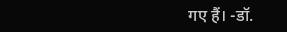गए हैं। -डॉ.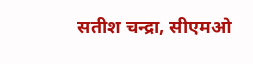सतीश चन्द्रा, सीएमओ